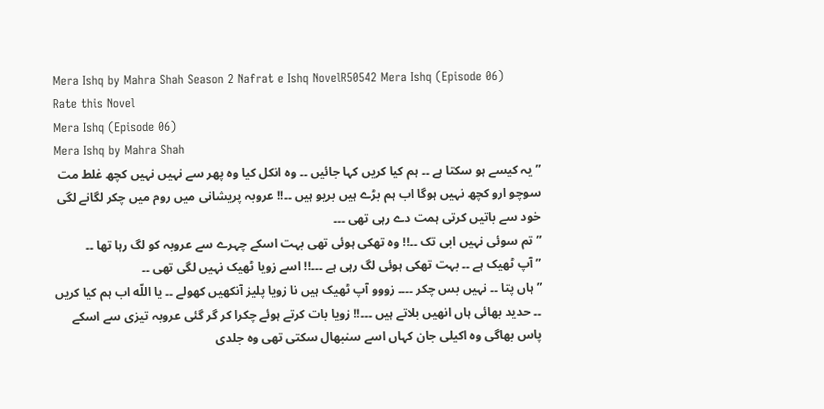Mera Ishq by Mahra Shah Season 2 Nafrat e Ishq NovelR50542 Mera Ishq (Episode 06)
Rate this Novel
Mera Ishq (Episode 06)
Mera Ishq by Mahra Shah
” یہ کیسے ہو سکتا ہے ۔۔ ہم کیا کریں کہا جائیں ۔۔ وہ انکل کیا وہ پھر سے نہیں نہیں کچھ غلط مت سوچو ارو کچھ نہیں ہوگا اب ہم بڑے ہیں بریو ہیں ۔۔!! عروبہ پریشانی میں روم میں چکر لگانے لگی خود سے باتیں کرتی ہمت دے رہی تھی ۔۔۔
” تم سوئی نہیں ابی تک ۔۔!! وہ تھکی ہوئی تھی بہت اسکے چہرے سے عروبہ کو لگ رہا تھا ۔۔
” آپ ٹھیک ہے ۔۔ بہت تھکی ہوئی لگ رہی ہے ۔۔۔!! اسے زویا ٹھیک نہیں لگی تھی ۔۔
” ہاں پتا ۔۔ نہیں بس چکر ۔۔۔۔ زووو آپ ٹھیک ہیں نا زویا پلیز آنکھیں کھولے ۔۔ یا اللّه اب ہم کیا کریں ۔۔ حدید بھائی ہاں انھیں بلاتے ہیں ۔۔۔!! زویا بات کرتے ہوئے چکرا کر گر گئی عروبہ تیزی سے اسکے پاس بھاگی وہ اکیلی جان کہاں اسے سنبھال سکتی تھی وہ جلدی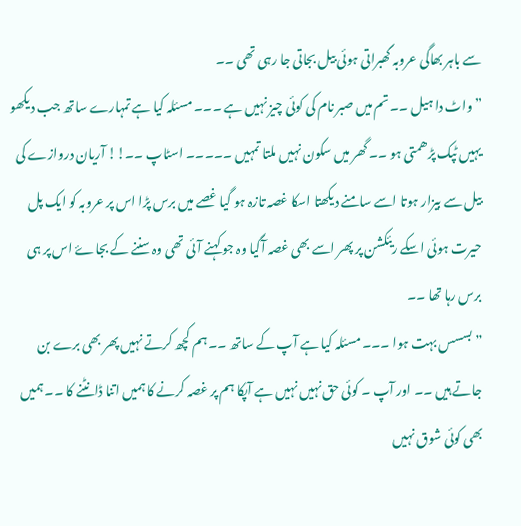سے باہر بھاگی عروبہ گھبراتی ہوئی بیل بجاتی جا رہی تھی ۔۔
” واٹ دا ہیل ۔۔ تم میں صبر نام کی کوئی چیز نہیں ہے ۔۔۔ مسئلہ کیا ہے تمہارے ساتھ جب دیکھو یہیں ٹپک پڑھمتی ہو ۔۔ گھر میں سکون نہیں ملتا تمہیں ۔۔۔۔۔ اسٹاپ ۔۔!! آریان دروازے کی بیل سے بیزار ہوتا اسے سامنے دیکھتا اسکا غصہ تازہ ہو گیا غصے میں برس پڑا اس پر عروبہ کو ایک پل حیرت ہوئی اسکے ریئکشن پر پھر اسے بھی غصہ آگیا وہ جو کہنے آئی تھی وہ سننے کے بجاۓ اس پر ہی برس رہا تھا ۔۔
” بسسس بہت ہوا ۔۔۔ مسئلہ کیا ہے آپ کے ساتھ ۔۔ ہم کچھ کرتے نہیں پھر بھی برے بن جاتے ہیں ۔۔ اور آپ ۔ کوئی حق نہیں نہیں ہے آپکا ہم پر غصہ کرنے کا ہمیں اتنا ڈانٹنے کا ۔۔ ہمیں بھی کوئی شوق نہیں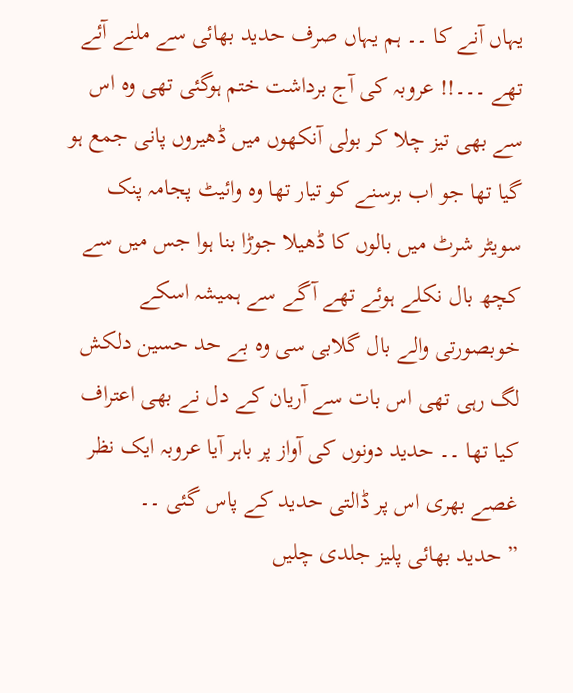یہاں آنے کا ۔۔ ہم یہاں صرف حدید بھائی سے ملنے آئے تھے ۔۔۔!! عروبہ کی آج برداشت ختم ہوگئی تھی وہ اس سے بھی تیز چلا کر بولی آنکھوں میں ڈھیروں پانی جمع ہو گیا تھا جو اب برسنے کو تیار تھا وہ وائیٹ پجامہ پنک سویٹر شرٹ میں بالوں کا ڈھیلا جوڑا بنا ہوا جس میں سے کچھ بال نکلے ہوئے تھے آگے سے ہمیشہ اسکے خوبصورتی والے بال گلابی سی وہ بے حد حسین دلکش لگ رہی تھی اس بات سے آریان کے دل نے بھی اعتراف کیا تھا ۔۔ حدید دونوں کی آواز پر باہر آیا عروبہ ایک نظر غصے بھری اس پر ڈالتی حدید کے پاس گئی ۔۔
” حدید بھائی پلیز جلدی چلیں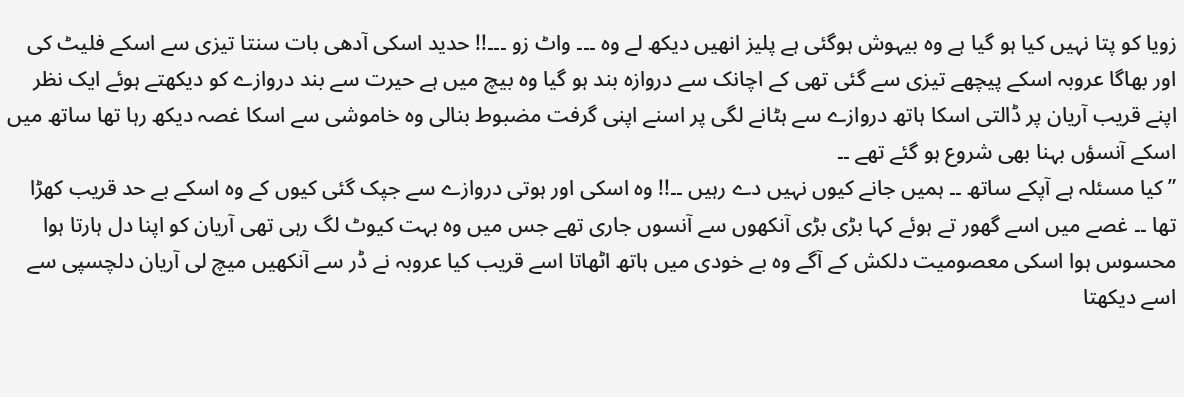زویا کو پتا نہیں کیا ہو گیا ہے وہ بیہوش ہوگئی ہے پلیز انھیں دیکھ لے وہ ۔۔۔ واٹ زو ۔۔۔!! حدید اسکی آدھی بات سنتا تیزی سے اسکے فلیٹ کی اور بھاگا عروبہ اسکے پیچھے تیزی سے گئی تھی کے اچانک سے دروازہ بند ہو گیا وہ بیچ میں ہے حیرت سے بند دروازے کو دیکھتے ہوئے ایک نظر اپنے قریب آریان پر ڈالتی اسکا ہاتھ دروازے سے ہٹانے لگی پر اسنے اپنی گرفت مضبوط بنالی وہ خاموشی سے اسکا غصہ دیکھ رہا تھا ساتھ میں اسکے آنسؤں بہنا بھی شروع ہو گئے تھے ۔۔
” کیا مسئلہ ہے آپکے ساتھ ۔۔ ہمیں جانے کیوں نہیں دے رہیں ۔۔!! وہ اسکی اور ہوتی دروازے سے جپک گئی کیوں کے وہ اسکے بے حد قریب کھڑا تھا ۔۔ غصے میں اسے گھور تے ہوئے کہا بڑی بڑی آنکھوں سے آنسوں جاری تھے جس میں وہ بہت کیوٹ لگ رہی تھی آریان کو اپنا دل ہارتا ہوا محسوس ہوا اسکی معصومیت دلکش کے آگے وہ بے خودی میں ہاتھ اٹھاتا اسے قریب کیا عروبہ نے ڈر سے آنکھیں میچ لی آریان دلچسپی سے اسے دیکھتا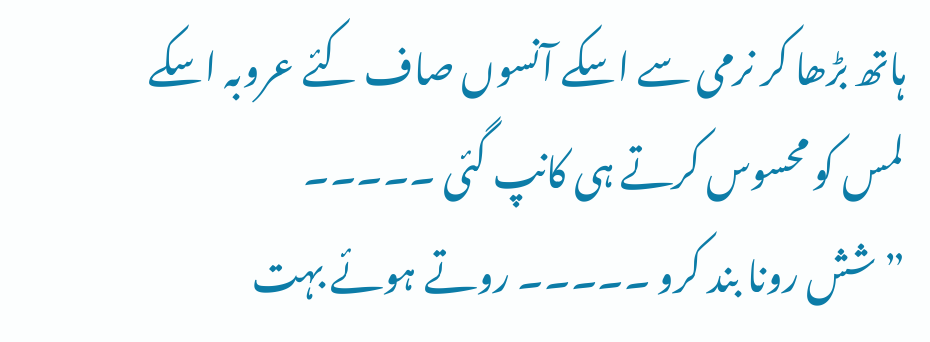ہاتھ بڑھا کر نرمی سے اسکے آنسوں صاف کئے عروبہ اسکے لمس کو محسوس کرتے ہی کانپ گئی ۔۔۔۔۔
” شش رونا بند کرو ۔۔۔۔۔ روتے ہوئے بہت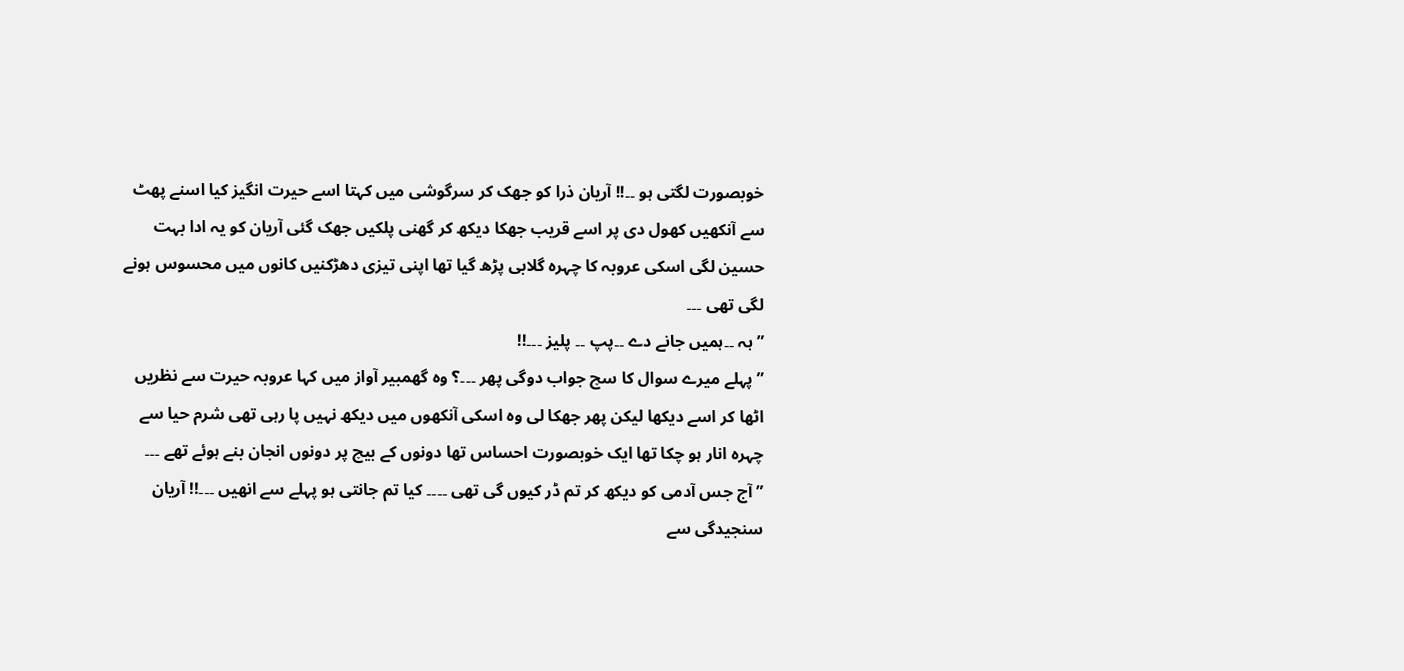خوبصورت لگتی ہو ۔۔!! آریان ذرا کو جھک کر سرگوشی میں کہتا اسے حیرت انگیز کیا اسنے پھٹ سے آنکھیں کھول دی پر اسے قریب جھکا دیکھ کر گھنی پلکیں جھک گئی آریان کو یہ ادا بہت حسین لگی اسکی عروبہ کا چہرہ گلابی پڑھ گیا تھا اپنی تیزی دھڑکنیں کانوں میں محسوس ہونے لگی تھی ۔۔۔
” ہہ ۔۔ہمیں جانے دے ۔۔پپ ۔۔ پلیز ۔۔۔!!
” پہلے میرے سوال کا سچ جواب دوگی پھر ۔۔۔؟ وہ گھمبیر آواز میں کہا عروبہ حیرت سے نظریں اٹھا کر اسے دیکھا لیکن پھر جھکا لی وہ اسکی آنکھوں میں دیکھ نہیں پا رہی تھی شرم حیا سے چہرہ انار ہو چکا تھا ایک خوبصورت احساس تھا دونوں کے بیچ پر دونوں انجان بنے ہوئے تھے ۔۔۔
” آج جس آدمی کو دیکھ کر تم ڈر کیوں گی تھی ۔۔۔۔ کیا تم جانتی ہو پہلے سے انھیں ۔۔۔!! آریان سنجیدگی سے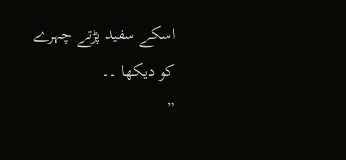اسکے سفید پڑتے چہرے کو دیکھا ۔۔
”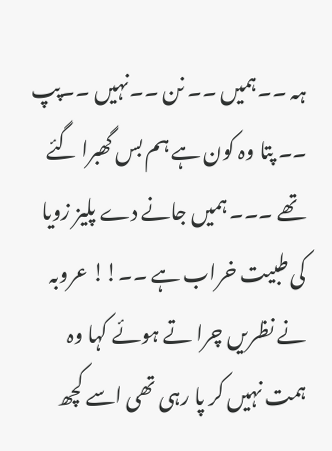ہہ ۔۔ہمیں ۔۔ نن ۔۔نہیں ۔۔پپ ۔۔ پتا وہ کون ہے ہم بس گھبرا گئے تھے ۔۔۔ ہمیں جانے دے پلیز زویا کی طبیت خراب ہے ۔۔!! عروبہ نے نظریں چرا تے ہوئے کہا وہ ہمت نہیں کر پا رہی تھی اسے کچھ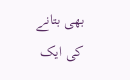بھی بتانے کی ایک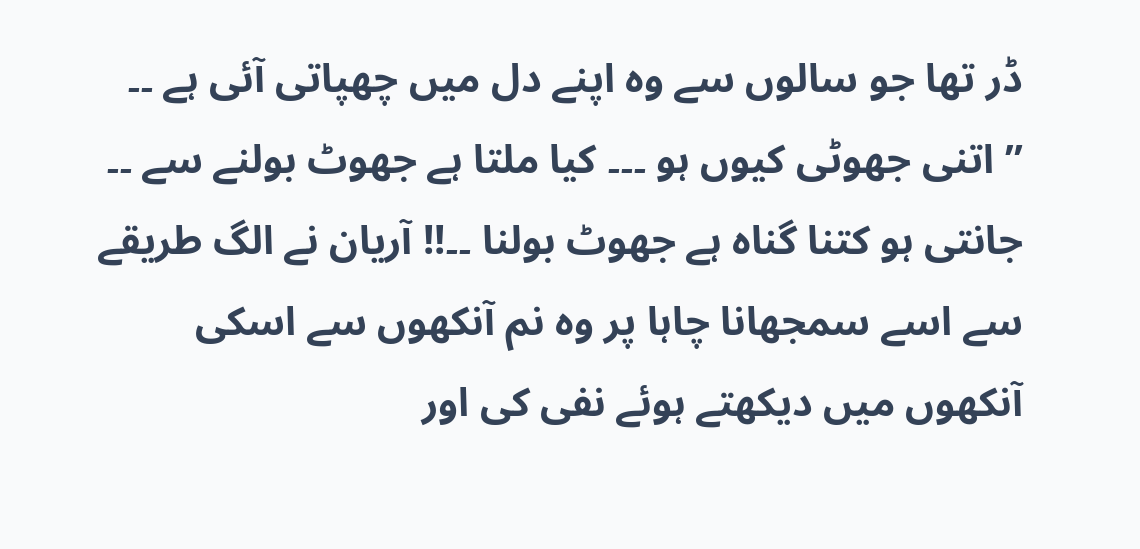ڈر تھا جو سالوں سے وہ اپنے دل میں چھپاتی آئی ہے ۔۔
” اتنی جھوٹی کیوں ہو ۔۔۔ کیا ملتا ہے جھوٹ بولنے سے ۔۔ جانتی ہو کتنا گناہ ہے جھوٹ بولنا ۔۔!! آریان نے الگ طریقے سے اسے سمجھانا چاہا پر وہ نم آنکھوں سے اسکی آنکھوں میں دیکھتے ہوئے نفی کی اور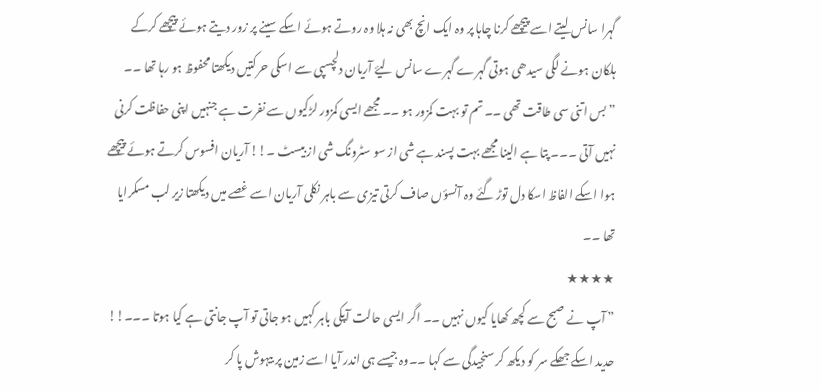گہرا سانس لیتے اسے پیچھے کرنا چاہا پر وہ ایک انچ بھی نہ ہلا وہ روتے ہوئے اسکے سینے پر زور دیتے ہوئے پیچھے کرکے ہلکان ہونے لگی سیدھی ہوتی گہرے گہرے سانس لیۓ آریان دلچسپی سے اسکی حرکتیں دیکھتا محفوظ ہو رہا تھا ۔۔
” بس اتنی سی طاقت تھی ۔۔ تم تو بہت کمزور ہو ۔۔ مجھے ایسی کمزور لڑکیوں سے نفرت ہے جنہیں اپنی حفاظت کرنی نہیں آتی ۔۔۔ پتا ہے الینا مجھے بہت پسند ہے شی از سو سٹرونگ شی از بیسٹ ۔!! آریان افسوس کرتے ہوئے پیچھے ہوا اسکے الفاظ اسکا دل توڑ گئے وہ آنسؤں صاف کرتی تیزی سے باہر نکلی آریان اسے غصے میں دیکھتا زیر لب مسکرایا تھا ۔۔
★★★★
” آپ نے صبح سے کچھ کھایا کیوں نہیں ۔۔ اگر ایسی حالت آپکی باہر کہیں ہو جاتی تو آپ جانتی ہے کیا ہوتا ۔۔۔!! حدید اسکے جھکے سر کو دیکھ کر سنجیدگی سے کہا ۔۔وہ جیسے ہی اندر آیا اسے زمین پر بیہوش پا کر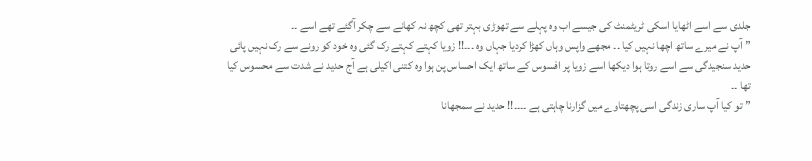جلدی سے اسے اٹھایا اسکی ٹریٹمنٹ کی جیسے اب وہ پہلے سے تھوڑی بہتر تھی کچھ نہ کھانے سے چکر آگئے تھے اسے ۔۔
” آپ نے میرے ساتھ اچھا نہیں کیا ۔۔ مجھے واپس وہاں کھڑا کردیا جہاں وہ ۔۔۔!! زویا کہتے کہتے رک گئی وہ خود کو رونے سے رک نہیں پائی حدید سنجیدگی سے اسے روتا ہوا دیکھا اسے زویا پر افسوس کے ساتھ ایک احساس پن ہوا وہ کتنی اکیلی ہے آج حدید نے شدت سے محسوس کیا تھا ۔۔
” تو کیا آپ ساری زندگی اسی پچھتاوے میں گزارنا چاہتی ہے ۔۔۔۔!! حدید نے سمجھانا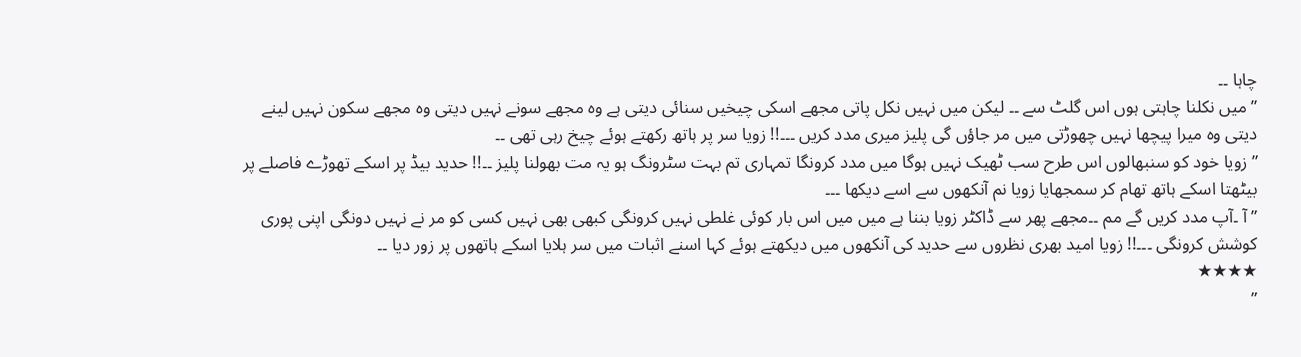چاہا ۔۔
” میں نکلنا چاہتی ہوں اس گلٹ سے ۔۔ لیکن میں نہیں نکل پاتی مجھے اسکی چیخیں سنائی دیتی ہے وہ مجھے سونے نہیں دیتی وہ مجھے سکون نہیں لینے دیتی وہ میرا پیچھا نہیں چھوڑتی میں مر جاؤں گی پلیز میری مدد کریں ۔۔۔!! زویا سر پر ہاتھ رکھتے ہوئے چیخ رہی تھی ۔۔
” زویا خود کو سنبھالوں اس طرح سب ٹھیک نہیں ہوگا میں مدد کرونگا تمہاری تم بہت سٹرونگ ہو یہ مت بھولنا پلیز ۔۔!! حدید بیڈ پر اسکے تھوڑے فاصلے پر بیٹھتا اسکے ہاتھ تھام کر سمجھایا زویا نم آنکھوں سے اسے دیکھا ۔۔۔
” آ ۔آپ مدد کریں گے مم ۔۔مجھے پھر سے ڈاکٹر زویا بننا ہے میں میں اس بار کوئی غلطی نہیں کرونگی کبھی بھی نہیں کسی کو مر نے نہیں دونگی اپنی پوری کوشش کرونگی ۔۔۔!! زویا امید بھری نظروں سے حدید کی آنکھوں میں دیکھتے ہوئے کہا اسنے اثبات میں سر ہلایا اسکے ہاتھوں پر زور دیا ۔۔
★★★★
”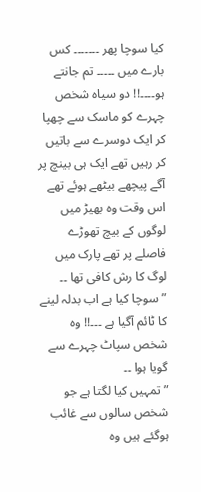کیا سوچا پھر ۔۔۔۔۔۔۔ کس بارے میں ۔۔۔۔۔ تم جانتے ہو۔۔۔۔!! دو سیاہ شخص چہرے کو ماسک سے چھپا کر ایک دوسرے سے باتیں کر رہیں تھے ایک ہی بینچ پر آگے پیچھے بیٹھے ہوئے تھے اس وقت وہ بھیڑ میں لوگوں کے بیچ تھوڑے فاصلے پر تھے پارک میں لوگ کا رش کافی تھا ۔۔
” سوچا کیا ہے اب بدلہ لینے کا ٹائم آگیا ہے ۔۔۔!! وہ شخص سپاٹ چہرے سے گویا ہوا ۔۔
” تمہیں کیا لگتا ہے جو شخص سالوں سے غائب ہوگئے ہیں وہ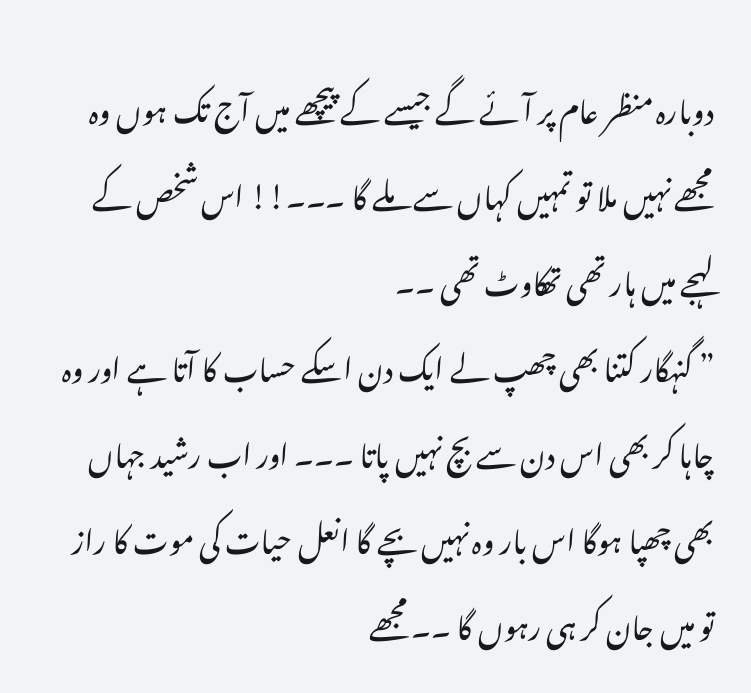دوبارہ منظر عام پر آئے گے جیسے کے پیچھے میں آج تک ہوں وہ مجھے نہیں ملا تو تمہیں کہاں سے ملے گا ۔۔۔!! اس شخص کے لہجے میں ہار تھی تھکاوٹ تھی ۔۔
” گنہگار کتنا بھی چھپ لے ایک دن اسکے حساب کا آتا ہے اور وہ چاہا کر بھی اس دن سے بچ نہیں پاتا ۔۔۔ اور اب رشید جہاں بھی چھپا ہوگا اس بار وہ نہیں بچے گا انعل حیات کی موت کا راز تو میں جان کر ہی رہوں گا ۔۔ مجھے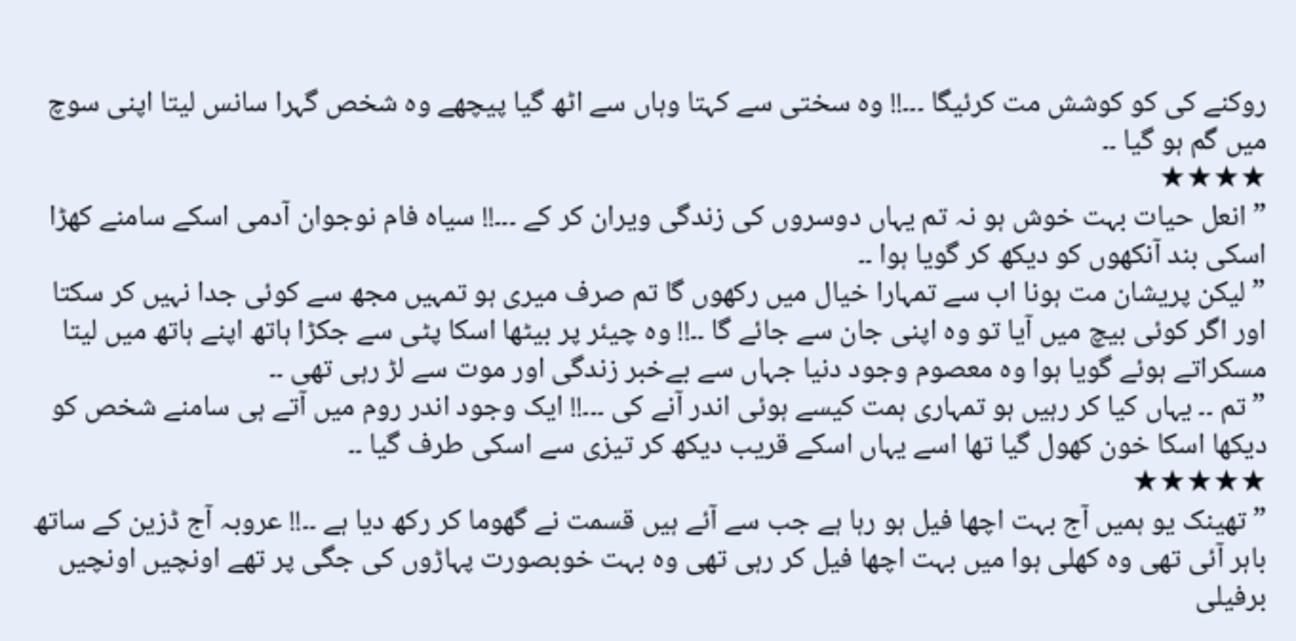روکنے کی کو کوشش مت کرئیگا ۔۔۔!! وہ سختی سے کہتا وہاں سے اٹھ گیا پیچھے وہ شخص گہرا سانس لیتا اپنی سوچ میں گم ہو گیا ۔۔
★★★★
” انعل حیات بہت خوش ہو نہ تم یہاں دوسروں کی زندگی ویران کر کے ۔۔۔!! سیاہ فام نوجوان آدمی اسکے سامنے کھڑا اسکی بند آنکھوں کو دیکھ کر گویا ہوا ۔۔
” لیکن پریشان مت ہونا اب سے تمہارا خیال میں رکھوں گا تم صرف میری ہو تمہیں مجھ سے کوئی جدا نہیں کر سکتا اور اگر کوئی بیچ میں آیا تو وہ اپنی جان سے جائے گا ۔۔!! وہ چیئر پر بیٹھا اسکا پٹی سے جکڑا ہاتھ اپنے ہاتھ میں لیتا مسکراتے ہوئے گویا ہوا وہ معصوم وجود دنیا جہاں سے بےخبر زندگی اور موت سے لڑ رہی تھی ۔۔
” تم ۔۔ یہاں کیا کر رہیں ہو تمہاری ہمت کیسے ہوئی اندر آنے کی ۔۔۔!! ایک وجود اندر روم میں آتے ہی سامنے شخص کو دیکھا اسکا خون کھول گیا تھا اسے یہاں اسکے قریب دیکھ کر تیزی سے اسکی طرف گیا ۔۔
★★★★★
” تھینک یو ہمیں آج بہت اچھا فیل ہو رہا ہے جب سے آئے ہیں قسمت نے گھوما کر رکھ دیا ہے ۔۔!! عروبہ آج ڈزین کے ساتھ باہر آئی تھی وہ کھلی ہوا میں بہت اچھا فیل کر رہی تھی وہ بہت خوبصورت پہاڑوں کی جگی پر تھے اونچیں اونچیں برفیلی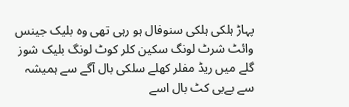پہاڑ ہلکی ہلکی سنوفال ہو رہی تھی وہ بلیک جینس وائٹ شرٹ لونگ سکین کلر کوٹ لونگ بلیک شوز گلے میں ریڈ مفلر کھلے سلكی بال آگے سے ہمیشہ سے بےبی کٹ بال اسے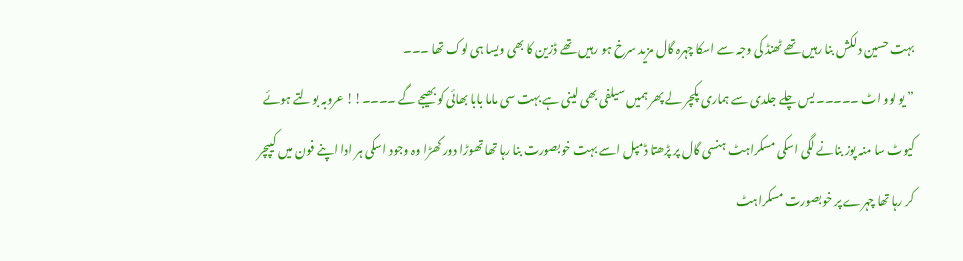بہت حسین دلکش بنا رہیں تھے ٹھنڈ کی وجہ سے اسکا چہرہ گال مزید سرخ ہو رہیں تھے ڈزین کا بھی ویسا ہی لوک تھا ۔۔۔
” یو لوو اٹ ۔۔۔۔۔ یس چلے جلدی سے ہماری پکچر لے پھر ہمیں سیلفی بھی لینی ہے بہت سی ماما بابا بھائی کو بھیجے گے ۔۔۔۔!! عروبہ بولتے ہوئے کیوٹ سا منہ پوز بنانے لگی اسکی مسکراہٹ ہنسی گال پر پڑھتا ڈمپل اسے بہت خوبصورت بنا رہا تھا تھوڑا دور کھڑا وہ وجود اسکی ہر ادا اپنے فون میں کیپچر کر رہا تھا چہرے پر خوبصورت مسکراہٹ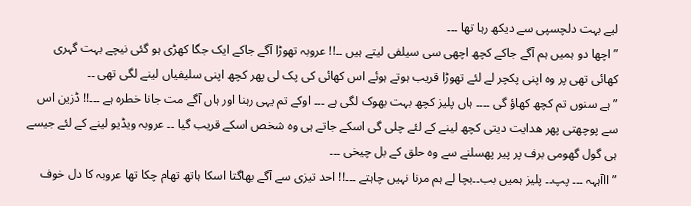لیے بہت دلچسپی سے دیکھ رہا تھا ۔۔۔
” اچھا دو ہمیں ہم آگے جاکے کچھ اچھی سی سیلفی لیتے ہیں ۔۔!! عروبہ تھوڑا آگے جاکے ایک جگا کھڑی ہو گئی نیچے بہت گہری کھائی تھی پر وہ اپنی پکچر لے لئے تھوڑا قریب ہوتے ہوئے اس کھائی کی پک لی پھر کچھ اپنی سلیفیاں لینے لگی تھی ۔۔
” ہے سنوں تم کچھ کھاؤ گی ۔۔۔۔ ہاں پلیز کچھ بہت بھوک لگی ہے ۔۔۔ اوکے تم یہی رہنا اور ہاں آگے مت جانا خطرہ ہے ۔۔۔!! ڈزین اس سے پوچھتی پھر ھدایت دیتی کچھ لینے کے لئے چلی گی اسکے جاتے ہی وہ شخص اسکے قریب گیا ۔۔ عروبہ ویڈیو لینے کے لئے جیسے ہی گول گھومی برف پر پیر پھسلنے سے وہ حلق کے بل چیخی ۔۔۔
” ااآہہہ ۔۔۔ پپ۔۔ پلیز ہمیں بب۔۔بچا لے ہم مرنا نہیں چاہتے ۔۔۔!! احد تیزی سے آگے بھاگتا اسکا ہاتھ تھام چکا تھا عروبہ کا دل خوف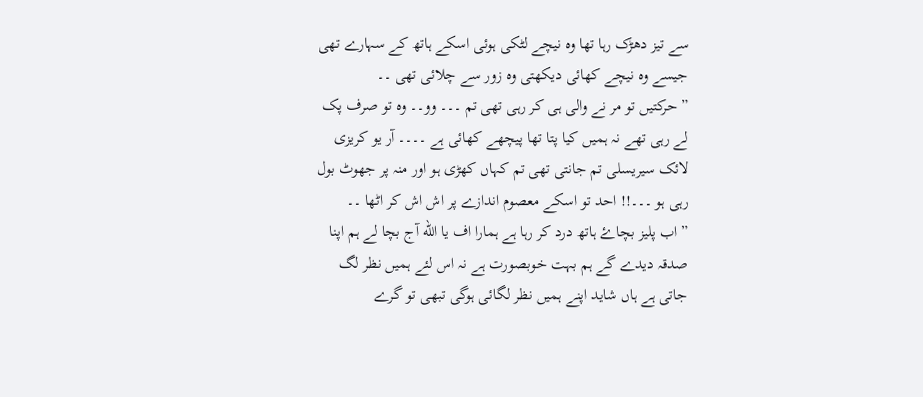سے تیز دھڑک رہا تھا وہ نیچے لٹکی ہوئی اسکے ہاتھ کے سہارے تھی جیسے وہ نیچے کھائی دیکھتی وہ زور سے چلائی تھی ۔۔
” حرکتیں تو مر نے والی ہی کر رہی تھی تم ۔۔۔ وو۔۔ وہ تو صرف پک لے رہی تھے نہ ہمیں کیا پتا تھا پیچھے کھائی ہے ۔۔۔۔ آر یو کریزی لائک سیریسلی تم جانتی تھی تم کہاں کھڑی ہو اور منہ پر جھوٹ بول رہی ہو ۔۔۔!! احد تو اسکے معصوم اندازے پر اش اش کر اٹھا ۔۔
” اب پلیز بچاۓ ہاتھ درد کر رہا ہے ہمارا اف یا اللّه آج بچا لے ہم اپنا صدقہ دیدے گے ہم بہت خوبصورت ہے نہ اس لئے ہمیں نظر لگ جاتی ہے ہاں شاید اپنے ہمیں نظر لگائی ہوگی تبھی تو گرے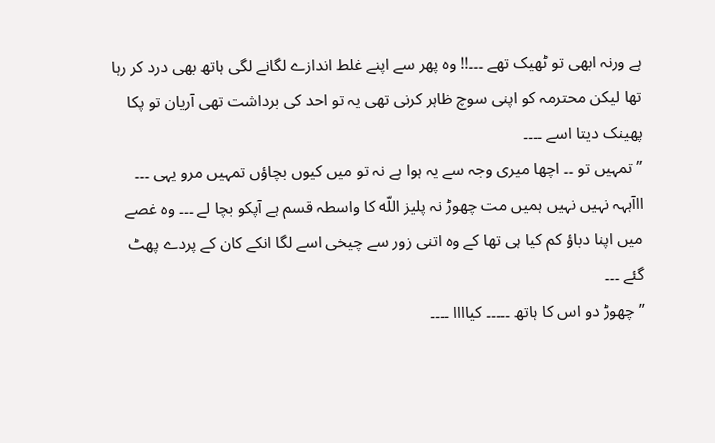ہے ورنہ ابھی تو ٹھیک تھے ۔۔۔!! وہ پھر سے اپنے غلط اندازے لگانے لگی ہاتھ بھی درد کر رہا تھا لیکن محترمہ کو اپنی سوچ ظاہر کرنی تھی یہ تو احد کی برداشت تھی آریان تو پکا پھینک دیتا اسے ۔۔۔۔
” تمہیں تو ۔۔ اچھا میری وجہ سے یہ ہوا ہے نہ تو میں کیوں بچاؤں تمہیں مرو یہی ۔۔۔ ااآہہہ نہیں نہیں ہمیں مت چھوڑ نہ پلیز اللّه کا واسطہ قسم ہے آپکو بچا لے ۔۔۔ وہ غصے میں اپنا دباؤ کم کیا ہی تھا کے وہ اتنی زور سے چیخی اسے لگا انکے کان کے پردے پھٹ گئے ۔۔۔
” چھوڑ دو اس کا ہاتھ ۔۔۔۔۔ كياااا ۔۔۔۔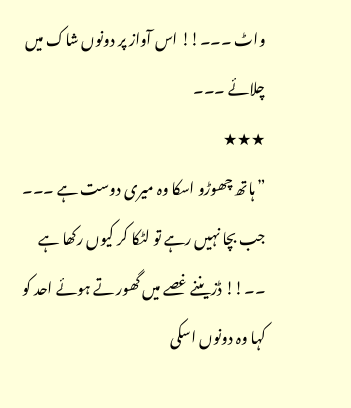واٹ ۔۔۔!! اس آواز پر دونوں شاک میں چلائے ۔۔۔
★★★
” ہاتھ چھوڑو اسکا وہ میری دوست ہے ۔۔۔ جب بچا نہیں رہے تو لٹکا کر کیوں رکھا ہے ۔۔!! ڈزیننے غصے میں گھور تے ہوئے احد کو کہا وہ دونوں اسکی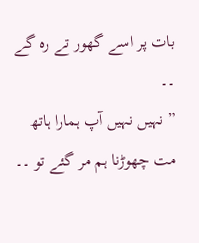بات پر اسے گھور تے رہ گے ۔۔
” نہیں نہیں آپ ہمارا ہاتھ مت چھوڑنا ہم مر گئے تو ۔۔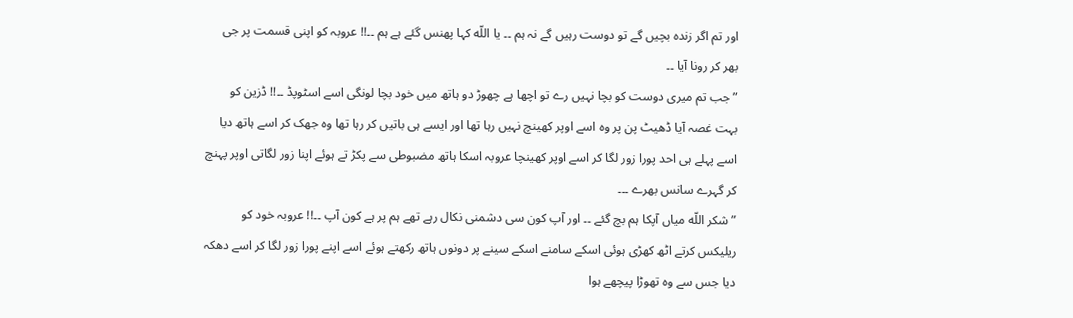اور تم اگر زندہ بچیں گے تو دوست رہیں گے نہ ہم ۔۔ یا اللّه کہا پھنس گئے ہے ہم ۔۔!! عروبہ کو اپنی قسمت پر جی بھر کر رونا آیا ۔۔
” جب تم میری دوست کو بچا نہیں رے تو اچھا ہے چھوڑ دو ہاتھ میں خود بچا لونگی اسے اسٹوپڈ ۔۔!! ڈزین کو بہت غصہ آیا ڈھیٹ پن پر وہ اسے اوپر کھینچ نہیں رہا تھا اور ایسے ہی باتیں کر رہا تھا وہ جھک کر اسے ہاتھ دیا اسے پہلے ہی احد پورا زور لگا کر اسے اوپر کھینچا عروبہ اسکا ہاتھ مضبوطی سے پکڑ تے ہوئے اپنا زور لگاتی اوپر پہنچ کر گہرے سانس بھرے ۔۔۔
” شکر اللّه میاں آپکا ہم بچ گئے ۔۔ اور آپ کون سی دشمنی نکال رہے تھے ہم پر ہے کون آپ ۔۔!! عروبہ خود کو ریلیکس کرتے اٹھ کھڑی ہوئی اسکے سامنے اسکے سینے پر دونوں ہاتھ رکھتے ہوئے اسے اپنے پورا زور لگا کر اسے دھکہ دیا جس سے وہ تھوڑا پیچھے ہوا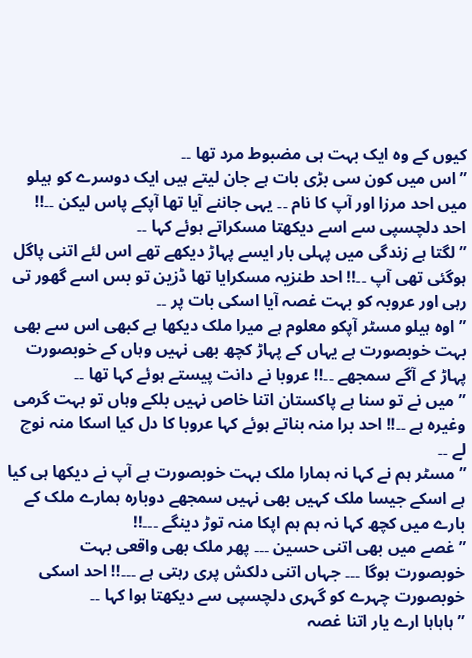کیوں کے وہ ایک بہت ہی مضبوط مرد تھا ۔۔
” اس میں کون سی بڑی بات ہے جان لیتے ہیں ایک دوسرے کو ہیلو میں احد مرزا اور آپ کا نام ۔۔ یہی جاننے آیا تھا آپکے پاس لیکن ۔۔!! احد دلچسپی سے اسے دیکھتا مسکراتے ہوئے کہا ۔۔
” لگتا ہے زندگی میں پہلی بار ایسے پہاڑ دیکھے تھے اس لئے اتنی پاگل ہوگئی تھی آپ ۔۔!! احد طنزیہ مسکرایا تھا ڈزین تو بس اسے گھور تی رہی اور عروبہ کو بہت غصہ آیا اسکی بات پر ۔۔
” اوہ ہیلو مسٹر آپکو معلوم ہے میرا ملک دیکھا ہے کبھی اس سے بھی بہت خوبصورت ہے یہاں کے پہاڑ کچھ بھی نہیں وہاں کے خوبصورت پہاڑ کے آگے سمجھے ۔۔!! عروبا نے دانت پیستے ہوئے کہا تھا ۔۔
” میں نے تو سنا ہے پاکستان اتنا خاص نہیں بلکے وہاں تو بہت گرمی وغیرہ ہے ۔۔!! احد برا منہ بناتے ہوئے کہا عروبا کا دل کیا اسکا منہ نوچ لے ۔۔
” مسٹر ہم نے کہا نہ ہمارا ملک بہت خوبصورت ہے آپ نے دیکھا ہی کیا ہے اسکے جیسا ملک کہیں بھی نہیں سمجھے دوبارہ ہمارے ملک کے بارے میں کچھ کہا نہ ہم ہم اپکا منہ توڑ دینگے ۔۔۔!!
” غصے میں بھی اتنی حسین ۔۔۔ پھر ملک بھی واقعی بہت خوبصورت ہوگا ۔۔۔ جہاں اتنی دلکش پری رہتی ہے ۔۔۔!! احد اسکی خوبصورت چہرے کو گہری دلچسپی سے دیکھتا ہوا کہا ۔۔
” ہاہاہا ارے یار اتنا غصہ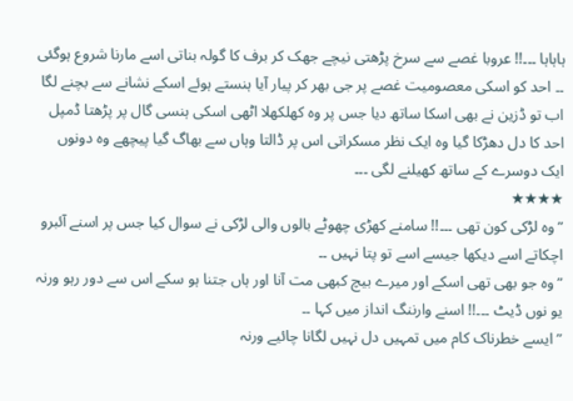ہاہاہا ۔۔۔!! عروبا غصے سے سرخ پڑھتی نیچے جھک کر برف کا گولہ بناتی اسے مارنا شروع ہوگئی ۔۔ احد کو اسکی معصومیت غصے پر جی بھر کر پیار آیا ہنستے ہوئے اسکے نشانے سے بچنے لگا اب تو ڈزین نے بھی اسکا ساتھ دیا جس پر وہ کھلکھلا اٹھی اسکی ہنسی گال پر پڑھتا ڈمپل احد کا دل دھڑکا گیا وہ ایک نظر مسکراتی اس پر ڈالتا وہاں سے بھاگ گیا پیچھے وہ دونوں ایک دوسرے کے ساتھ کھیلنے لگی ۔۔۔
★★★★
” وہ لڑکی کون تھی ۔۔۔!! سامنے کھڑی چھوٹے بالوں والی لڑکی نے سوال کیا جس پر اسنے آئبرو اچکاتے اسے دیکھا جیسے اسے تو پتا نہیں ۔۔
” وہ جو بھی تھی اسکے اور میرے بیچ کبھی مت آنا اور ہاں جتنا ہو سکے اس سے دور رہو ورنہ یو نوں ڈیٹ ۔۔۔!! اسنے وارننگ انداز میں کہا ۔۔
” ایسے خطرناک کام میں تمہیں دل نہیں لگانا چائیے ورنہ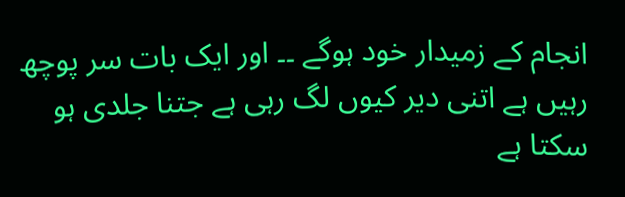انجام کے زمیدار خود ہوگے ۔۔ اور ایک بات سر پوچھ رہیں ہے اتنی دیر کیوں لگ رہی ہے جتنا جلدی ہو سکتا ہے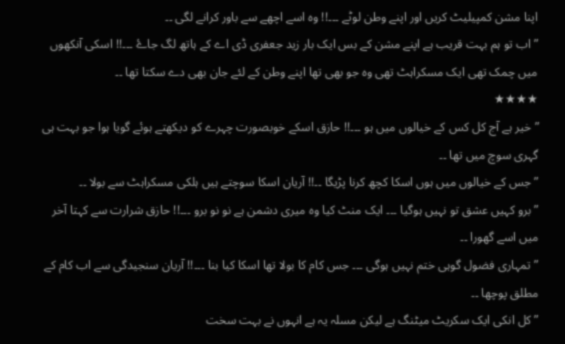اپنا مشن کمپیلیٹ کریں اور اپنے وطن لوٹے ۔۔۔!! وہ اسے اچھے سے باور کرانے لگی ۔۔
” اب تو ہم بہت قریب ہے اپنے مشن کے بس ایک بار زید جعفری ڈی اے کے ہاتھ لگ جاۓ ۔۔۔!! اسکی آنکھوں میں چمک تھی ایک مسکراہٹ تھی وہ جو بھی تھا اپنے وطن کے لئے جان بھی دے سکتا تھا ۔۔
★★★★
” خیر ہے آج کل کس کے خیالوں میں ہو ۔۔۔!! حازق اسکے خوبصورت چہرے کو دیکھتے ہوئے گویا ہوا جو بہت ہی گہری سوچ میں تھا ۔۔
” جس کے خیالوں میں ہوں اسکا کچھ کرنا پڑیگا ۔۔!! آریان اسکا سوچتے ہیں ہلکی مسکراہٹ سے بولا ۔۔
” برو کہیں عشق تو نہیں ہوگیا ۔۔۔ ایک منٹ کیا وہ میری دشمن ہے نو نو برو ۔۔۔!! حازق شرارت سے کہتا آخر میں اسے گھورا ۔۔
” تمہاری فضول گوہی ختم نہیں ہوگی ۔۔۔ جس کام کا بولا تھا اسکا کیا بنا ۔۔۔!! آریان سنجیدگی سے اب کام کے مطلق پوچھا ۔۔
” کل انکی ایک سکریٹ میٹنگ ہے لیکن مسلہ یہ ہے انہوں نے بہت سخت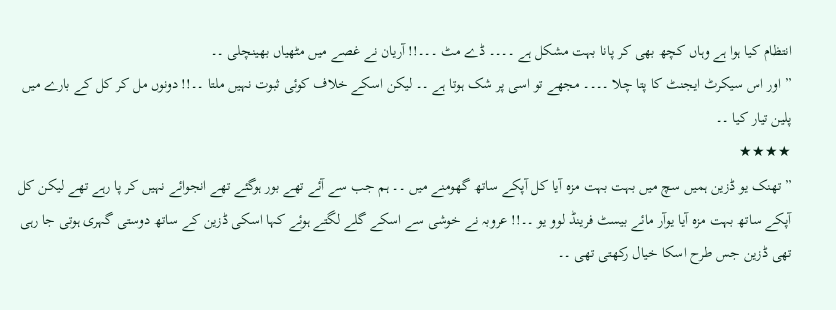انتظام کیا ہوا ہے وہاں کچھ بھی کر پانا بہت مشکل ہے ۔۔۔۔ ڈے مٹ ۔۔۔!! آریان نے غصے میں مٹھیاں بھینچلی ۔۔
” اور اس سیکرٹ ایجنٹ کا پتا چلا ۔۔۔۔ مجھے تو اسی پر شک ہوتا ہے ۔۔ لیکن اسکے خلاف کوئی ثبوت نہیں ملتا ۔۔!! دونوں مل کر کل کے بارے میں پلین تیار کیا ۔۔
★★★★
” تھنک یو ڈزین ہمیں سچ میں بہت بہت مزہ آیا کل آپکے ساتھ گھومنے میں ۔۔ ہم جب سے آئے تھے بور ہوگئے تھے انجوائے نہیں کر پا رہے تھے لیکن کل آپکے ساتھ بہت مزہ آیا یوآر مائے بیسٹ فرینڈ لوو یو ۔۔!! عروبہ نے خوشی سے اسکے گلے لگتے ہوئے کہا اسکی ڈزین کے ساتھ دوستی گہری ہوتی جا رہی تھی ڈزین جس طرح اسکا خیال رکھتی تھی ۔۔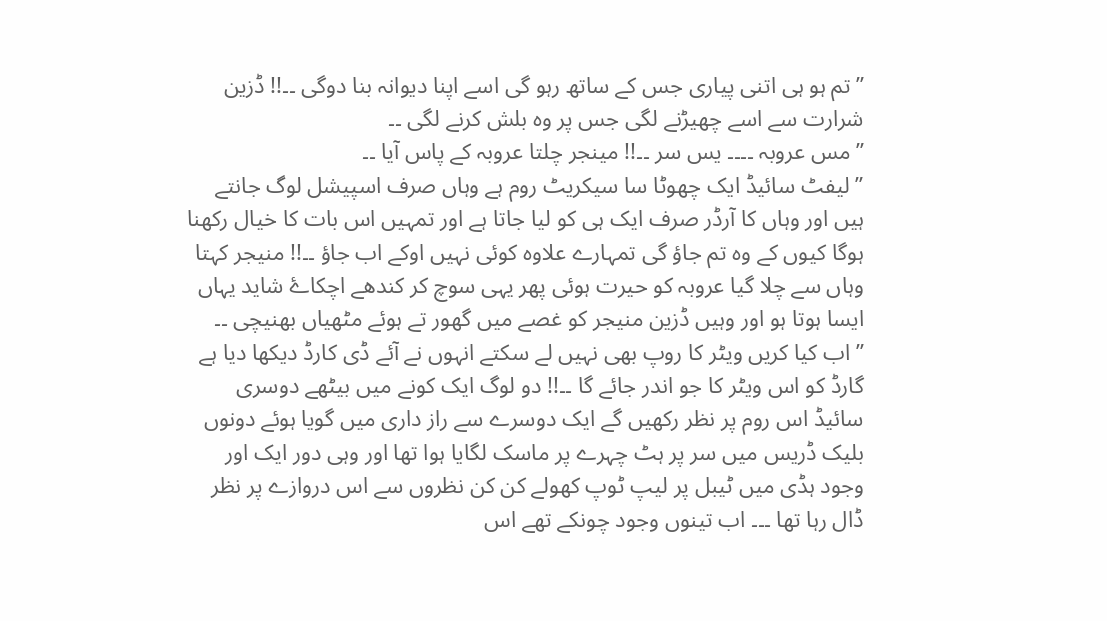” تم ہو ہی اتنی پیاری جس کے ساتھ رہو گی اسے اپنا دیوانہ بنا دوگی ۔۔!! ڈزین شرارت سے اسے چھیڑنے لگی جس پر وہ بلش کرنے لگی ۔۔
” مس عروبہ ۔۔۔۔ یس سر ۔۔!! مینجر چلتا عروبہ کے پاس آیا ۔۔
” لیفٹ سائیڈ ایک چھوٹا سا سیکریٹ روم ہے وہاں صرف اسپیشل لوگ جانتے ہیں اور وہاں کا آرڈر صرف ایک ہی کو لیا جاتا ہے اور تمہیں اس بات کا خیال رکھنا ہوگا کیوں کے وہ تم جاؤ گی تمہارے علاوہ کوئی نہیں اوکے اب جاؤ ۔۔!! منیجر کہتا وہاں سے چلا گیا عروبہ کو حیرت ہوئی پھر یہی سوچ کر کندھے اچکاۓ شاید یہاں ایسا ہوتا ہو اور وہیں ڈزین منیجر کو غصے میں گھور تے ہوئے مٹھياں بھنیچی ۔۔
” اب کیا کریں ویٹر کا روپ بھی نہیں لے سکتے انہوں نے آئے ڈی کارڈ دیکھا دیا ہے گارڈ کو اس ویٹر کا جو اندر جائے گا ۔۔!! دو لوگ ایک کونے میں بیٹھے دوسری سائیڈ اس روم پر نظر رکھیں گے ایک دوسرے سے راز داری میں گویا ہوئے دونوں بلیک ڈریس میں سر پر ہٹ چہرے پر ماسک لگایا ہوا تھا اور وہی دور ایک اور وجود ہڈی میں ٹیبل پر لیپ ٹوپ کھولے کن کن نظروں سے اس دروازے پر نظر ڈال رہا تھا ۔۔۔ اب تینوں وجود چونکے تھے اس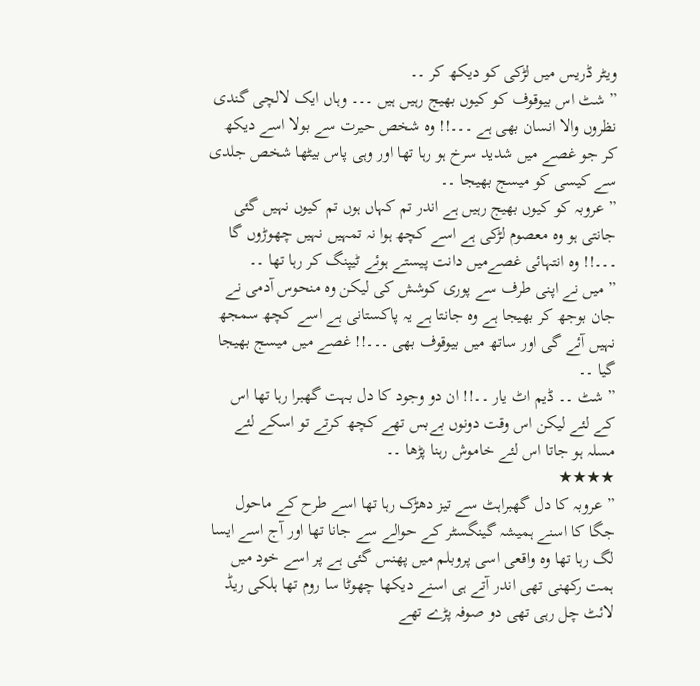ویٹر ڈریس میں لڑکی کو دیکھ کر ۔۔
” شٹ اس بیوقوف کو کیوں بھیج رہیں ہیں ۔۔۔ وہاں ایک لالچی گندی نظروں والا انسان بھی ہے ۔۔۔!! وہ شخص حیرت سے بولا اسے دیکھ کر جو غصے میں شدید سرخ ہو رہا تھا اور وہی پاس بیٹھا شخص جلدی سے کیسی کو میسج بھیجا ۔۔
” عروبہ کو کیوں بھیج رہیں ہے اندر تم کہاں ہوں تم کیوں نہیں گئی جانتی ہو وہ معصوم لڑکی ہے اسے کچھ ہوا نہ تمہیں نہیں چھوڑوں گا ۔۔۔!! وہ انتہائی غصےمیں دانت پیستے ہوئے ٹیپنگ کر رہا تھا ۔۔
” میں نے اپنی طرف سے پوری کوشش کی لیکن وہ منحوس آدمی نے جان بوجھ کر بھیجا ہے وہ جانتا ہے یہ پاکستانی ہے اسے کچھ سمجھ نہیں آئے گی اور ساتھ میں بیوقوف بھی ۔۔۔!! غصے میں میسج بھیجا گیا ۔۔
” شٹ ۔۔ ڈیم اٹ یار ۔۔!! ان دو وجود کا دل بہت گھبرا رہا تھا اس کے لئے لیکن اس وقت دونوں بےبس تھے کچھ کرتے تو اسکے لئے مسلہ ہو جاتا اس لئے خاموش رہنا پڑھا ۔۔
★★★★
” عروبہ کا دل گھبراہٹ سے تیز دھڑک رہا تھا اسے طرح کے ماحول جگا کا اسنے ہمیشہ گینگسٹر کے حوالے سے جانا تھا اور آج اسے ایسا لگ رہا تھا وہ واقعی اسی پروبلم میں پھنس گئی ہے پر اسے خود میں ہمت رکھنی تھی اندر آتے ہی اسنے دیکھا چھوٹا سا روم تھا ہلکی ریڈ لائٹ چل رہی تھی دو صوفہ پڑے تھے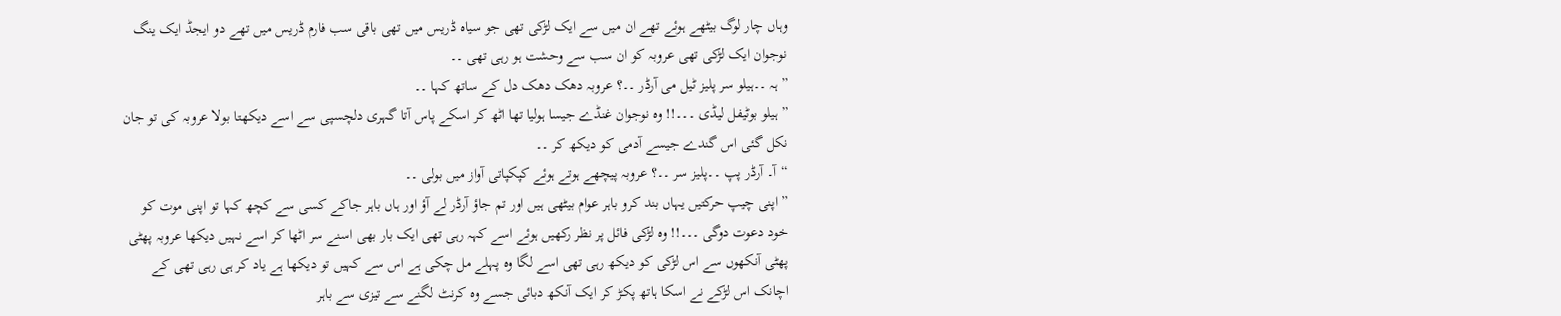وہاں چار لوگ بیٹھے ہوئے تھے ان میں سے ایک لڑکی تھی جو سیاہ ڈریس میں تھی باقی سب فارم ڈریس میں تھے دو ایجڈ ایک ینگ نوجوان ایک لڑکی تھی عروبہ کو ان سب سے وحشت ہو رہی تھی ۔۔
” ہہ ۔۔ہیلو سر پلیز ٹیل می آرڈر ۔۔؟ عروبہ دھک دھک دل کے ساتھ کہا ۔۔
” ہیلو بوٹیفل لیڈی ۔۔۔!! وہ نوجوان غنڈے جیسا ہولیا تھا اٹھ کر اسکے پاس آتا گہری دلچسپی سے اسے دیکھتا بولا عروبہ کی تو جان نکل گئی اس گندے جیسے آدمی کو دیکھ کر ۔۔
“آ۔ آرڈر پپ ۔۔پلیز سر ۔۔؟ عروبہ پیچھے ہوتے ہوئے کپكپاتی آواز میں بولی ۔۔
” اپنی چیپ حرکتیں یہاں بند کرو باہر عوام بیٹھی ہیں اور تم جاؤ آرڈر لے آؤ اور ہاں باہر جاکے کسی سے کچھ کہا تو اپنی موت کو خود دعوت دوگی ۔۔۔!! وہ لڑکی فائل پر نظر رکھیں ہوئے اسے کہہ رہی تھی ایک بار بھی اسنے سر اٹھا کر اسے نہیں دیکھا عروبہ پھٹی پھٹی آنکھوں سے اس لڑکی کو دیکھ رہی تھی اسے لگا وہ پہلے مل چکی ہے اس سے کہیں تو دیکھا ہے یاد کر ہی رہی تھی کے اچانک اس لڑکے نے اسکا ہاتھ پکڑ کر ایک آنکھ دبائی جسے وہ کرنٹ لگنے سے تیزی سے باہر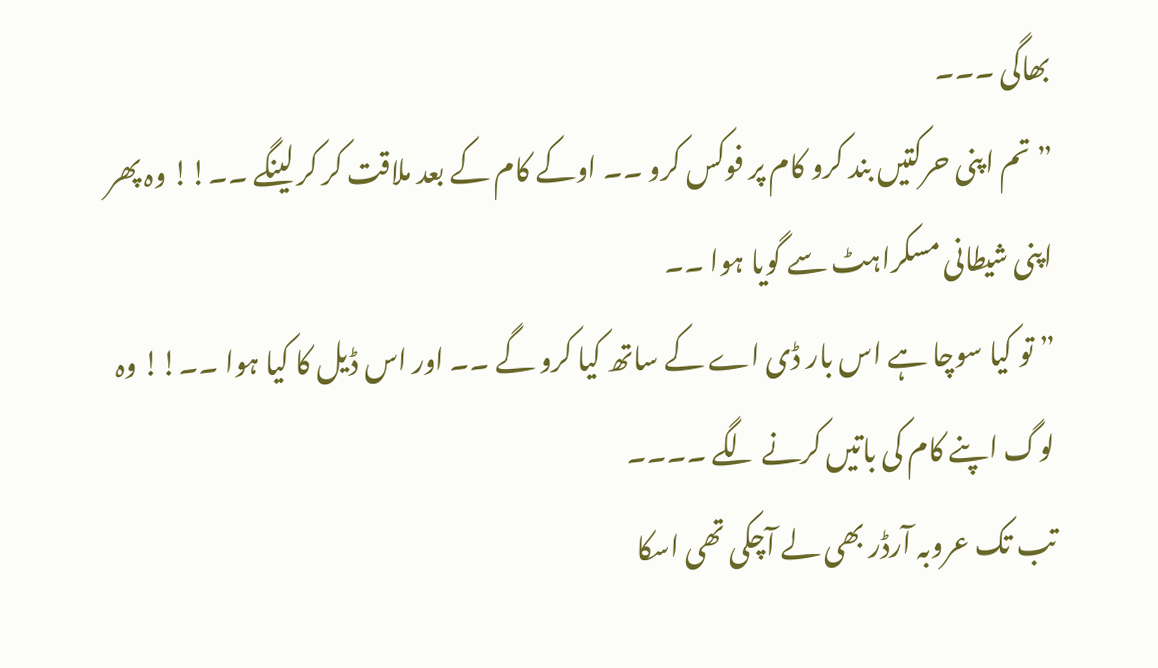بھاگی ۔۔۔
” تم اپنی حرکتیں بند کرو کام پر فوکس کرو ۔۔ اوکے کام کے بعد ملاقت کر کر لینگے ۔۔!! وہ پھر اپنی شیطانی مسکراہٹ سے گویا ہوا ۔۔
” تو کیا سوچا ہے اس بار ڈی اے کے ساتھ کیا کرو گے ۔۔ اور اس ڈیل کا کیا ہوا ۔۔!! وہ لوگ اپنے کام کی باتیں کرنے لگے ۔۔۔۔
تب تک عروبہ آرڈر بھی لے آچکی تھی اسکا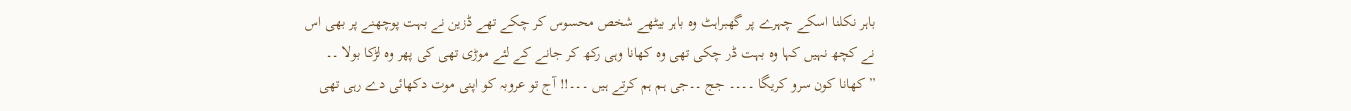باہر نکلنا اسکے چہرے پر گھبراہٹ وہ باہر بیٹھے شخص محسوس کر چکے تھے ڈزین نے بہت پوچھنے پر بھی اس نے کچھ نہیں کہا وہ بہت ڈر چکی تھی وہ کھانا وہی رکھ کر جانے کے لئے موڑی تھی کی پھر وہ لڑکا بولا ۔۔
” کھانا کون سرو کریگا ۔۔۔۔ جج ۔۔جی ہم ہم کرتے ہیں ۔۔۔!! آج تو عروبہ کو اپنی موت دکھائی دے رہی تھی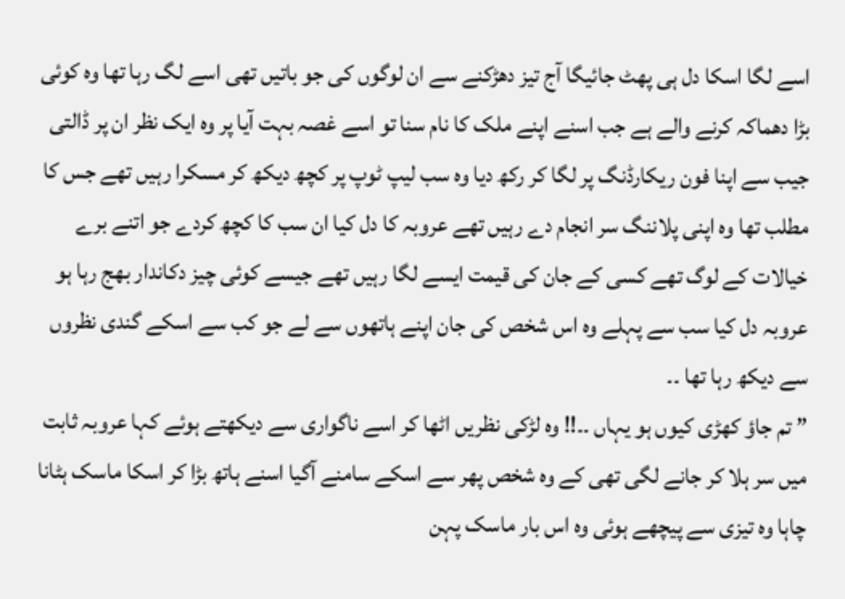اسے لگا اسکا دل ہی پھٹ جائیگا آج تیز دھڑکنے سے ان لوگوں کی جو باتیں تھی اسے لگ رہا تھا وہ کوئی بڑا دھماکہ کرنے والے ہے جب اسنے اپنے ملک کا نام سنا تو اسے غصہ بہت آیا پر وہ ایک نظر ان پر ڈالتی جیب سے اپنا فون ریکارڈنگ پر لگا کر رکھ دیا وہ سب لیپ ٹوپ پر کچھ دیکھ کر مسکرا رہیں تھے جس کا مطلب تھا وہ اپنی پلاننگ سر انجام دے رہیں تھے عروبہ کا دل کیا ان سب کا کچھ کردے جو اتنے برے خیالات کے لوگ تھے کسی کے جان کی قیمت ایسے لگا رہیں تھے جیسے کوئی چیز دکاندار بھج رہا ہو عروبہ دل کیا سب سے پہلے وہ اس شخص کی جان اپنے ہاتھوں سے لے جو کب سے اسکے گندی نظروں سے دیکھ رہا تھا ۔۔
” تم جاؤ کھڑی کیوں ہو یہاں ۔۔!! وہ لڑکی نظریں اٹھا کر اسے ناگواری سے دیکھتے ہوئے کہا عروبہ ثابت میں سر ہلا کر جانے لگی تھی کے وہ شخص پھر سے اسکے سامنے آگیا اسنے ہاتھ بڑا کر اسکا ماسک ہٹانا چاہا وہ تیزی سے پیچھے ہوئی وہ اس بار ماسک پہن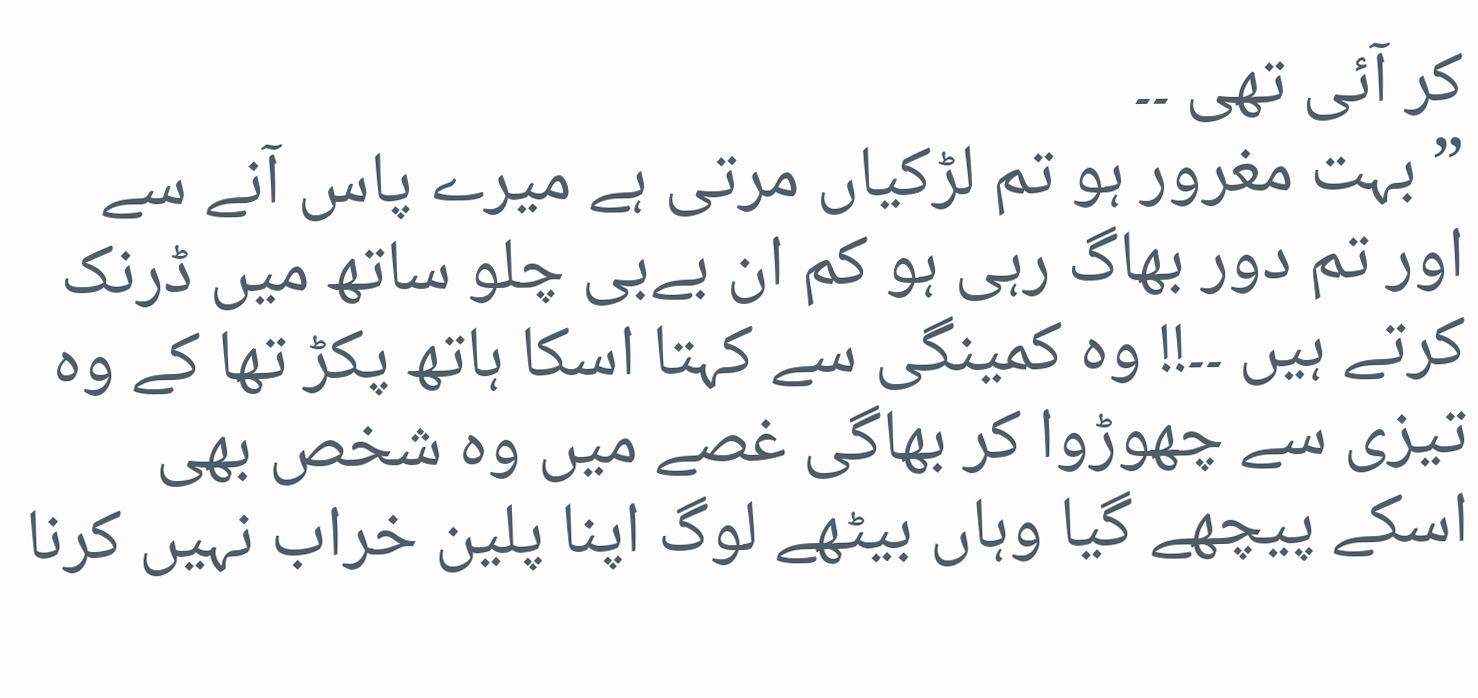کر آئی تھی ۔۔
” بہت مغرور ہو تم لڑکیاں مرتی ہے میرے پاس آنے سے اور تم دور بھاگ رہی ہو کم ان بےبی چلو ساتھ میں ڈرنک کرتے ہیں ۔۔!! وہ كمینگی سے کہتا اسکا ہاتھ پکڑ تھا کے وہ تیزی سے چھوڑوا کر بھاگی غصے میں وہ شخص بھی اسکے پیچھے گیا وہاں بیٹھے لوگ اپنا پلین خراب نہیں کرنا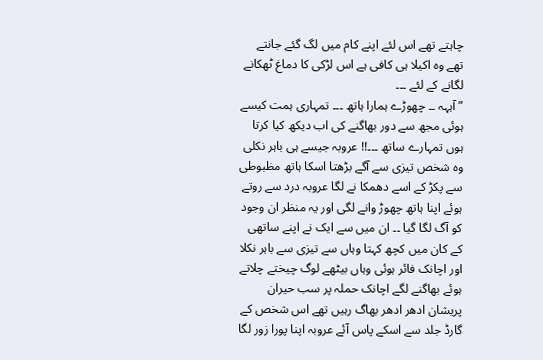چاہتے تھے اس لئے اپنے کام میں لگ گئے جانتے تھے وہ اکیلا ہی کافی ہے اس لڑکی کا دماغ ٹھکانے لگانے کے لئے ۔۔۔
” آہہہ ۔۔ چھوڑے ہمارا ہاتھ ۔۔۔ تمہاری ہمت کیسے ہوئی مجھ سے دور بھاگنے کی اب دیکھ کیا کرتا ہوں تمہارے ساتھ ۔۔۔!! عروبہ جیسے ہی باہر نکلی وہ شخص تیزی سے آگے بڑھتا اسکا ہاتھ مظبوطی سے پکڑ کے اسے دھمکا نے لگا عروبہ درد سے روتے ہوئے اپنا ہاتھ چھوڑ وانے لگی اور یہ منظر ان وجود کو آگ لگا گیا ۔۔ ان میں سے ایک نے اپنے ساتھی کے کان میں کچھ کہتا وہاں سے تیزی سے باہر نکلا اور اچانک فائر ہوئی وہاں بیٹھے لوگ چیختے چلاتے ہوئے بھاگنے لگے اچانک حملہ پر سب حیران پریشان ادھر ادھر بھاگ رہیں تھے اس شخص کے گارڈ جلد سے اسکے پاس آئے عروبہ اپنا پورا زور لگا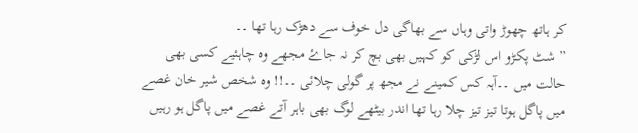کر ہاتھ چھوڑ واتی وہاں سے بھاگی دل خوف سے دھڑک رہا تھا ۔۔
” شٹ پکڑو اس لڑکی کو کہیں بھی بچ کر نہ جاۓ مجھے وہ چاہئیے کسی بھی حالت میں ۔۔آہہ کس کمینے نے مجھ پر گولی چلائی ۔۔!! وہ شخص شیر خان غصے میں پاگل ہوتا تیز تیز چلا رہا تھا اندر بیٹھے لوگ بھی باہر آتے غصے میں پاگل ہو رہیں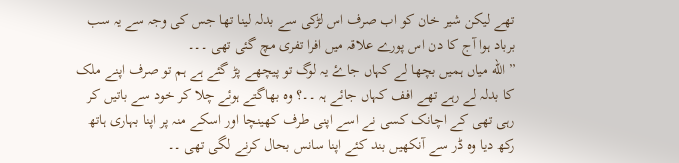تھے لیکن شیر خان کو اب صرف اس لڑکی سے بدلہ لینا تھا جس کی وجہ سے یہ سب برباد ہوا آج کا دن اس پورے علاقہ میں افرا تفری مچ گئی تھی ۔۔۔
” اللّه میاں ہمیں بچھا لے کہاں جاۓ یہ لوگ تو پیچھے پڑ گئے ہے ہم تو صرف اپنے ملک کا بدلہ لے رہے تھے افف کہاں جائے ہہ ۔۔؟ وہ بھاگتے ہوئے چلا کر خود سے باتیں کر رہی تھی کے اچانک کسی نے اسے اپنی طرف کھینچا اور اسکے منہ پر اپنا بہاری ہاتھ رکھ دیا وہ ڈر سے آنکھیں بند کئے اپنا سانس بحال کرنے لگی تھی ۔۔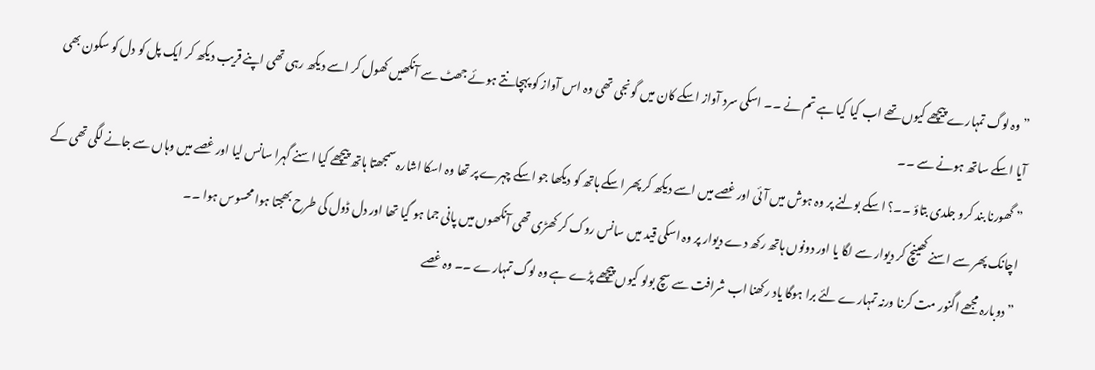” وہ لوگ تمہارے پیچھے کیوں تھے اب کیا کیا ہے تم نے ۔۔ اسکی سرد آواز اسکے کان میں گونجی تھی وہ اس آواز کو پہچانتے ہوئے جھٹ سے آنکھیں کھول کر اسے دیکھ رہی تھی اپنے قریب دیکھ کر ایک پل کو دل کو سکون بھی آیا اسکے ساتھ ہونے سے ۔۔
” گھورنا بند کرو جلدی بتاؤ ۔۔؟ اسکے بولنے پر وہ ہوش میں آئی اور غصے میں اسے دیکھ کر پھر اسکے ہاتھ کو دیکھا جو اسکے چہرے پر تھا وہ اسکا اشارہ سمجھتا ہاتھ پیچھے کیا اسنے گہرا سانس لیا اور غصے میں وہاں سے جانے لگی تھی کے اچانک پھر سے اسنے کھینچ کر دیوار سے لگا یا اور دونوں ہاتھ رکھ دے دیوار پر وہ اسکی قید میں سانس روک کر کھڑی تھی آنکھوں میں پانی جما ہو گیا تھا اور دل ڈول کی طرح بھجتا ہوا محسوس ہوا ۔۔
” دوبارہ مجھے اگنور مت کرنا ورنہ تمہارے لئے برا ہوگا یاد رکھنا اب شرافت سے سچ بولو کیوں پیچھے پڑے ہے وہ لوگ تمہارے ۔۔ وہ غصے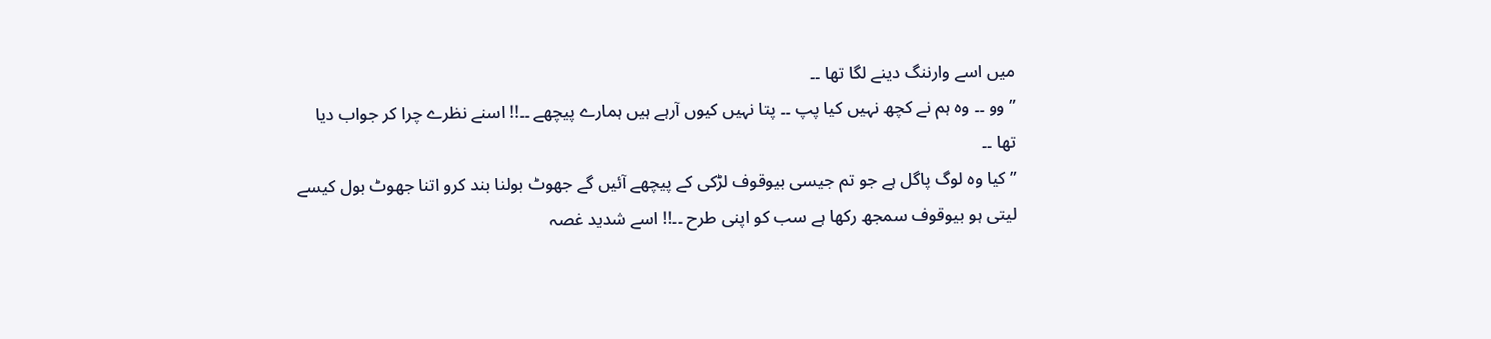میں اسے وارننگ دینے لگا تھا ۔۔
” وو ۔۔ وہ ہم نے کچھ نہیں کیا پپ ۔۔ پتا نہیں کیوں آرہے ہیں ہمارے پیچھے ۔۔!! اسنے نظرے چرا کر جواب دیا تھا ۔۔
” کیا وہ لوگ پاگل ہے جو تم جیسی بیوقوف لڑکی کے پیچھے آئیں گے جھوٹ بولنا بند کرو اتنا جھوٹ بول کیسے لیتی ہو بیوقوف سمجھ رکھا ہے سب کو اپنی طرح ۔۔!! اسے شدید غصہ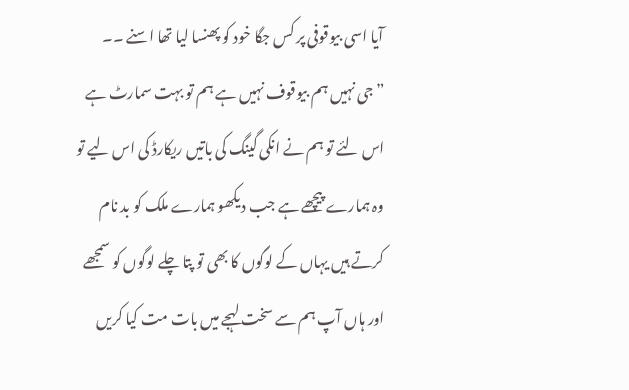آیا اسی بیوقوفی پر کس جگا خود کو پھنسا لیا تھا اسنے ۔۔
” جی نہیں ہم بیوقوف نہیں ہے ہم تو بہت سمارٹ ہے اس لئے تو ہم نے انکی گینگ کی باتیں ریکارڈ کی اس لیے تو وہ ہمارے پیچھے ہے جب دیکھو ہمارے ملک کو بد نام کرتے ہیں یہاں کے لوگوں کا بھی تو پتا چلے لوگوں کو سمجھے اور ہاں آپ ہم سے سخت لہجے میں بات مت کیا کریں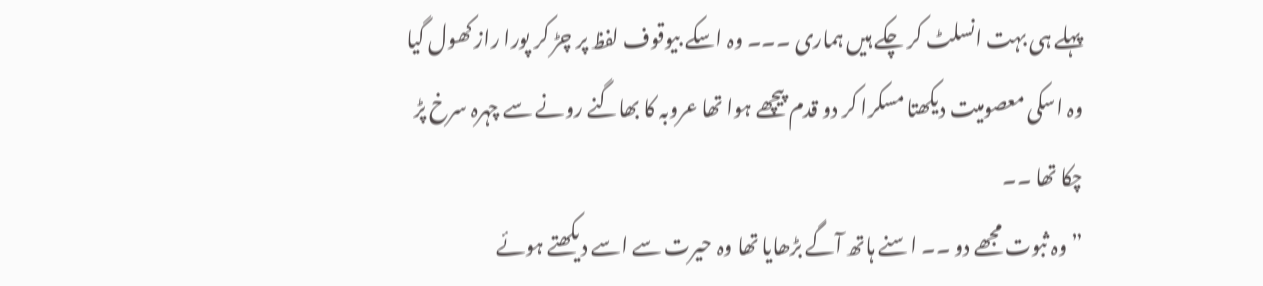پہلے ہی بہت انسلٹ کر چکے ہیں ہماری ۔۔۔ وہ اسکے بیوقوف لفظ پر چڑ کر پورا راز کھول گیا وہ اسکی معصومیت دیکھتا مسکرا کر دو قدم پیچھے ہوا تھا عروبہ کا بھاگنے رونے سے چہرہ سرخ پڑ چکا تھا ۔۔
” وہ ثبوت مجھے دو ۔۔ اسنے ہاتھ آگے بڑھایا تھا وہ حیرت سے اسے دیکھتے ہوئے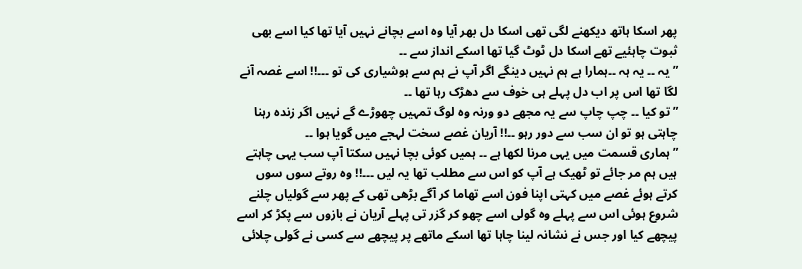پھر اسکا ہاتھ دیکھنے لگی تھی اسکا دل بھر آیا وہ اسے بچانے نہیں آیا تھا کیا اسے بھی ثبوت چاہئیے تھے اسکا دل ٹوٹ گیا تھا اسکے انداز سے ۔۔
” یہ ۔۔ یہ ہہ ۔۔ہمارا ہے ہم نہیں دینگے اگر آپ نے ہم سے ہوشیاری کی تو ۔۔۔!! اسے غصہ آنے لگا تھا اس پر اب دل پہلے ہی خوف سے دھڑک رہا تھا ۔۔
” تو کیا ۔۔ چپ چاپ سے یہ مجھے دو ورنہ وہ لوگ تمہیں چھوڑے گے نہیں اگر زندہ رہنا چاہتی ہو تو ان سب سے دور رہو ۔۔!! آریان غصے سخت لہجے میں گویا ہوا ۔۔
” ہماری قسمت میں یہی مرنا لکھا ہے ۔۔ ہمیں کوئی بچا نہیں سکتا آپ سب یہی چاہتے ہیں ہم مر جائے تو ٹھیک ہے آپ کو اس سے مطلب تھا یہ لیں ۔۔۔!! وہ روتے سوں سوں کرتے ہوئے غصے میں کہتی اپنا فون اسے تھاما کر آگے بڑھی تھی کے پھر سے گولیاں چلنے شروع ہوئی اس سے پہلے وہ گولی اسے چھو کر گزر تی پہلے آریان نے بازوں سے پکڑ کر اسے پیچھے کیا اور جس نے نشانہ لینا چاہا تھا اسکے ماتھے پر پیچھے سے کسی نے گولی چلائی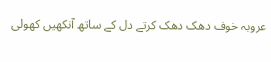عروبہ خوف دھک دھک کرتے دل کے ساتھ آنکھیں کھولی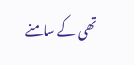تھی کے سامنے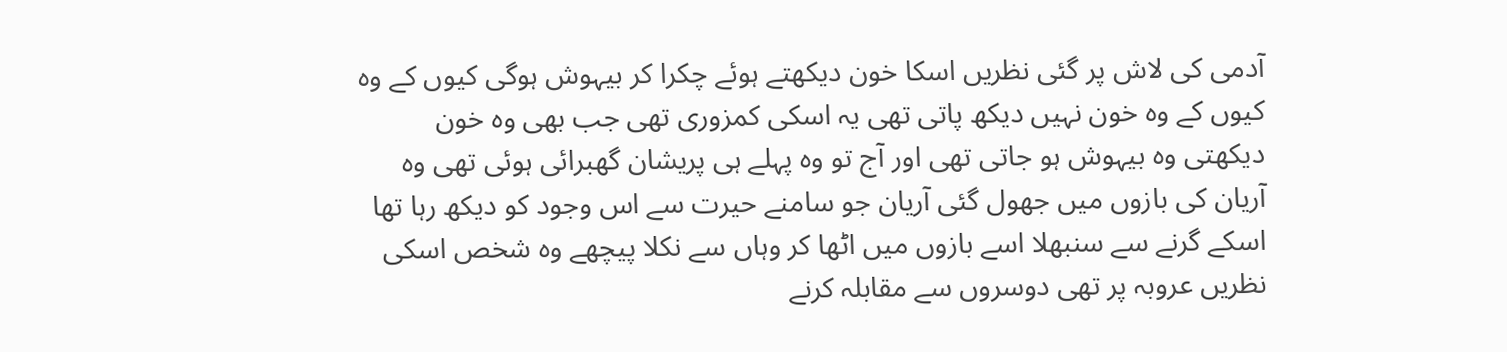آدمی کی لاش پر گئی نظریں اسکا خون دیکھتے ہوئے چکرا کر بیہوش ہوگی کیوں کے وہ کیوں کے وہ خون نہیں دیکھ پاتی تھی یہ اسکی کمزوری تھی جب بھی وہ خون دیکھتی وہ بیہوش ہو جاتی تھی اور آج تو وہ پہلے ہی پریشان گھبرائی ہوئی تھی وہ آریان کی بازوں میں جھول گئی آریان جو سامنے حیرت سے اس وجود کو دیکھ رہا تھا اسکے گرنے سے سنبھلا اسے بازوں میں اٹھا کر وہاں سے نکلا پیچھے وہ شخص اسکی نظریں عروبہ پر تھی دوسروں سے مقابلہ کرنے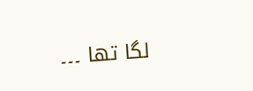لگا تھا ۔۔۔